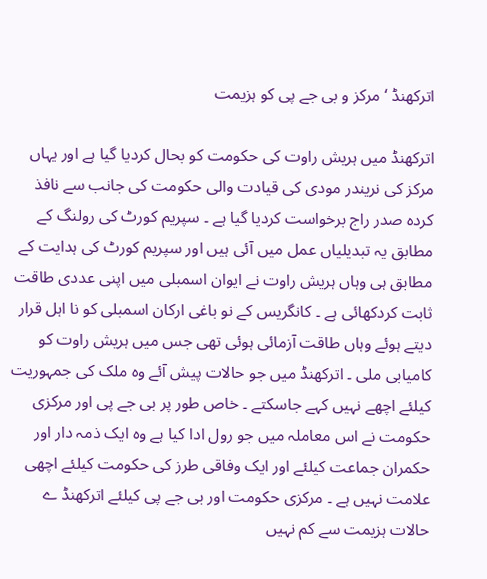اترکھنڈ ‘ مرکز و بی جے پی کو ہزیمت

اترکھنڈ میں ہریش راوت کی حکومت کو بحال کردیا گیا ہے اور یہاں مرکز کی نریندر مودی کی قیادت والی حکومت کی جانب سے نافذ کردہ صدر راج برخواست کردیا گیا ہے ۔ سپریم کورٹ کی رولنگ کے مطابق یہ تبدیلیاں عمل میں آئی ہیں اور سپریم کورٹ کی ہدایت کے مطابق ہی وہاں ہریش راوت نے ایوان اسمبلی میں اپنی عددی طاقت ثابت کردکھائی ہے ۔ کانگریس کے نو باغی ارکان اسمبلی کو نا اہل قرار دیتے ہوئے وہاں طاقت آزمائی ہوئی تھی جس میں ہریش راوت کو کامیابی ملی ۔ اترکھنڈ میں جو حالات پیش آئے وہ ملک کی جمہوریت کیلئے اچھے نہیں کہے جاسکتے ۔ خاص طور پر بی جے پی اور مرکزی حکومت نے اس معاملہ میں جو رول ادا کیا ہے وہ ایک ذمہ دار اور حکمران جماعت کیلئے اور ایک وفاقی طرز کی حکومت کیلئے اچھی علامت نہیں ہے ۔ مرکزی حکومت اور بی جے پی کیلئے اترکھنڈ ے حالات ہزیمت سے کم نہیں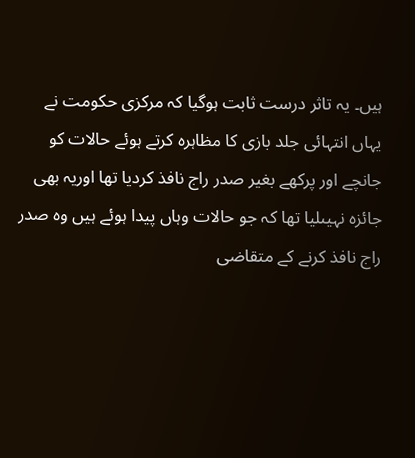ہیں۔ یہ تاثر درست ثابت ہوگیا کہ مرکزی حکومت نے یہاں انتہائی جلد بازی کا مظاہرہ کرتے ہوئے حالات کو جانچے اور پرکھے بغیر صدر راج نافذ کردیا تھا اوریہ بھی جائزہ نہیںلیا تھا کہ جو حالات وہاں پیدا ہوئے ہیں وہ صدر راج نافذ کرنے کے متقاضی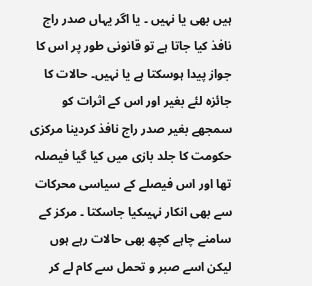ہیں بھی یا نہیں ۔ یا اگر یہاں صدر راج نافذ کیا جاتا ہے تو قانونی طور پر اس کا جواز پیدا ہوسکتا ہے یا نہیں۔ حالات کا جائزہ لئے بغیر اور اس کے اثرات کو سمجھے بغیر صدر راج نافذ کردینا مرکزی حکومت کا جلد بازی میں کیا گیا فیصلہ تھا اور اس فیصلے کے سیاسی محرکات سے بھی انکار نہیںکیا جاسکتا ۔ مرکز کے سامنے چاہے کچھ بھی حالات رہے ہوں لیکن اسے صبر و تحمل سے کام لے کر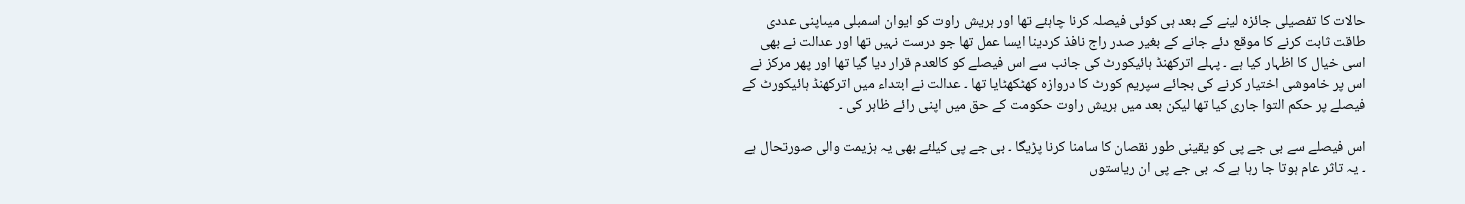حالات کا تفصیلی جائزہ لینے کے بعد ہی کوئی فیصلہ کرنا چاہئے تھا اور ہریش راوت کو ایوان اسمبلی میںاپنی عددی طاقت ثابت کرنے کا موقع دئے جانے کے بغیر صدر راج نافذ کردینا ایسا عمل تھا جو درست نہیں تھا اور عدالت نے بھی اسی خیال کا اظہار کیا ہے ۔ پہلے اترکھنڈ ہائیکورٹ کی جانب سے اس فیصلے کو کالعدم قرار دیا گیا تھا اور پھر مرکز نے اس پر خاموشی اختیار کرنے کی بجائے سپریم کورٹ کا دروازہ کھٹکھٹایا تھا ۔ عدالت نے ابتداء میں اترکھنڈ ہائیکورٹ کے فیصلے پر حکم التوا جاری کیا تھا لیکن بعد میں ہریش راوت حکومت کے حق میں اپنی رائے ظاہر کی ۔

اس فیصلے سے بی جے پی کو یقینی طور نقصان کا سامنا کرنا پڑیگا ۔ بی جے پی کیلئے بھی یہ ہزیمت والی صورتحال ہے ۔ یہ تاثر عام ہوتا جا رہا ہے کہ بی جے پی ان ریاستوں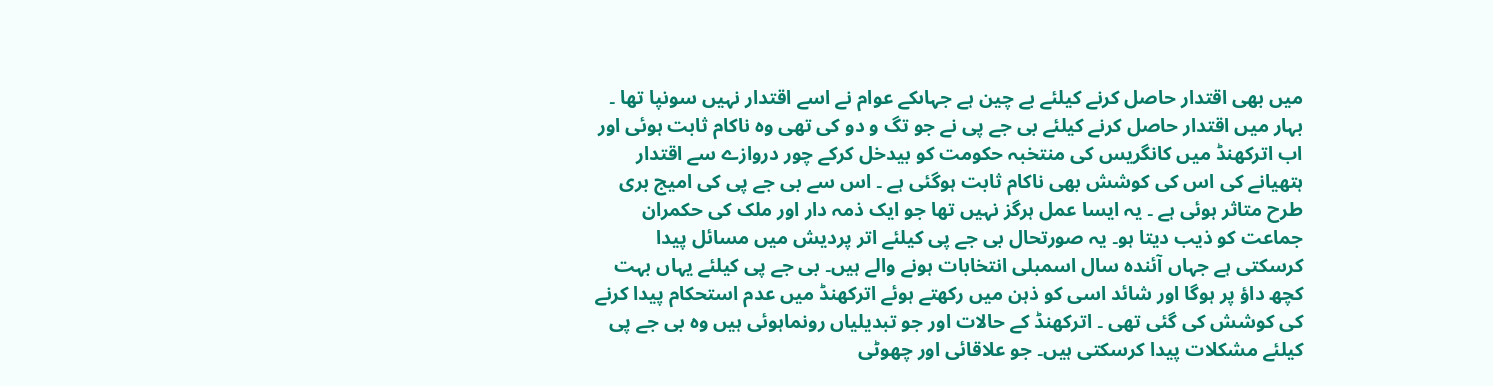میں بھی اقتدار حاصل کرنے کیلئے بے چین ہے جہاںکے عوام نے اسے اقتدار نہیں سونپا تھا ۔ بہار میں اقتدار حاصل کرنے کیلئے بی جے پی نے جو تگ و دو کی تھی وہ ناکام ثابت ہوئی اور اب اترکھنڈ میں کانگریس کی منتخبہ حکومت کو بیدخل کرکے چور دروازے سے اقتدار ہتھیانے کی اس کی کوشش بھی ناکام ثابت ہوگئی ہے ۔ اس سے بی جے پی کی امیج بری طرح متاثر ہوئی ہے ۔ یہ ایسا عمل ہرگز نہیں تھا جو ایک ذمہ دار اور ملک کی حکمران جماعت کو ذیب دیتا ہو۔ یہ صورتحال بی جے پی کیلئے اتر پردیش میں مسائل پیدا کرسکتی ہے جہاں آئندہ سال اسمبلی انتخابات ہونے والے ہیں۔ بی جے پی کیلئے یہاں بہت کچھ داؤ پر ہوگا اور شائد اسی کو ذہن میں رکھتے ہوئے اترکھنڈ میں عدم استحکام پیدا کرنے کی کوشش کی گئی تھی ۔ اترکھنڈ کے حالات اور جو تبدیلیاں رونماہوئی ہیں وہ بی جے پی کیلئے مشکلات پیدا کرسکتی ہیں۔ جو علاقائی اور چھوٹی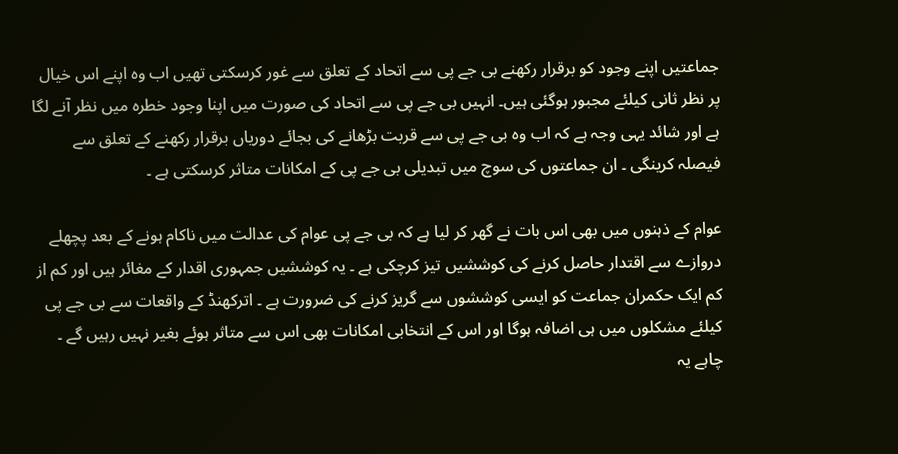جماعتیں اپنے وجود کو برقرار رکھنے بی جے پی سے اتحاد کے تعلق سے غور کرسکتی تھیں اب وہ اپنے اس خیال پر نظر ثانی کیلئے مجبور ہوگئی ہیں۔ انہیں بی جے پی سے اتحاد کی صورت میں اپنا وجود خطرہ میں نظر آنے لگا ہے اور شائد یہی وجہ ہے کہ اب وہ بی جے پی سے قربت بڑھانے کی بجائے دوریاں برقرار رکھنے کے تعلق سے فیصلہ کرینگی ۔ ان جماعتوں کی سوچ میں تبدیلی بی جے پی کے امکانات متاثر کرسکتی ہے ۔

عوام کے ذہنوں میں بھی اس بات نے گھر کر لیا ہے کہ بی جے پی عوام کی عدالت میں ناکام ہونے کے بعد پچھلے دروازے سے اقتدار حاصل کرنے کی کوششیں تیز کرچکی ہے ۔ یہ کوششیں جمہوری اقدار کے مغائر ہیں اور کم از کم ایک حکمران جماعت کو ایسی کوششوں سے گریز کرنے کی ضرورت ہے ۔ اترکھنڈ کے واقعات سے بی جے پی کیلئے مشکلوں میں ہی اضافہ ہوگا اور اس کے انتخابی امکانات بھی اس سے متاثر ہوئے بغیر نہیں رہیں گے ۔ چاہے یہ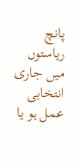پانچ ریاستوں میں جاری انتخابی عمل ہو یا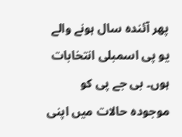پھر آئندہ سال ہونے والے یو پی اسمبلی انتخابات ہوں۔ بی جے پی کو موجودہ حالات میں اپنی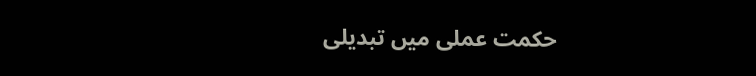حکمت عملی میں تبدیلی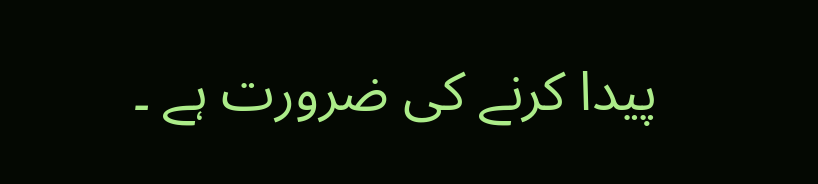پیدا کرنے کی ضرورت ہے ۔